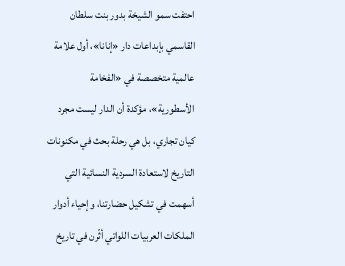احتفت سمو الشيخة بدور بنت سلطان القاسمي بإبداعات دار «إنانا»، أول علامة عالمية متخصصة في «الفخامة الأسطورية»، مؤكدة أن الدار ليست مجرد كيان تجاري، بل هي رحلة بحث في مكنونات التاريخ لاستعادة السردية النسائية التي أسهمت في تشكيل حضارتنا، وإحياء أدوار الملكات العربيات اللواتي أثّرن في تاريخ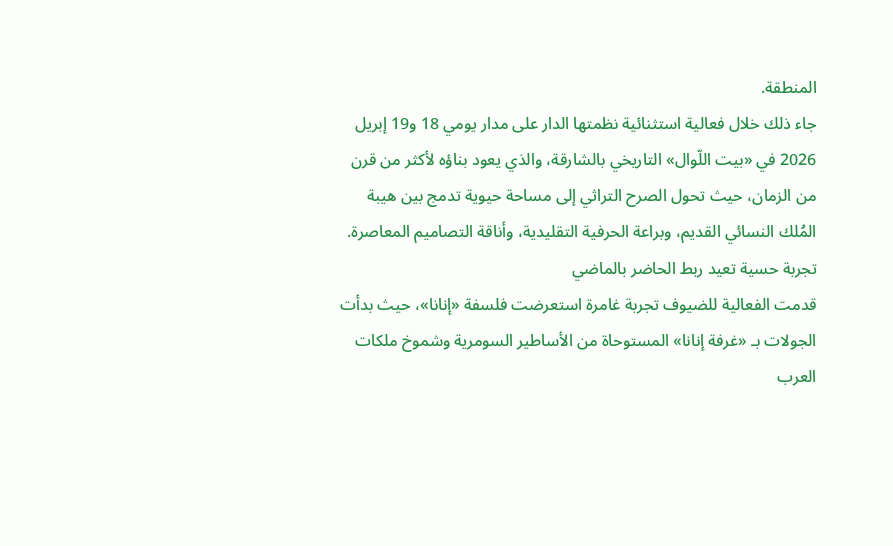المنطقة.
جاء ذلك خلال فعالية استثنائية نظمتها الدار على مدار يومي 18 و19 إبريل 2026 في «بيت اللّوال» التاريخي بالشارقة، والذي يعود بناؤه لأكثر من قرن من الزمان، حيث تحول الصرح التراثي إلى مساحة حيوية تدمج بين هيبة المُلك النسائي القديم، وبراعة الحرفية التقليدية، وأناقة التصاميم المعاصرة.
تجربة حسية تعيد ربط الحاضر بالماضي
قدمت الفعالية للضيوف تجربة غامرة استعرضت فلسفة «إنانا»، حيث بدأت الجولات بـ «غرفة إنانا» المستوحاة من الأساطير السومرية وشموخ ملكات العرب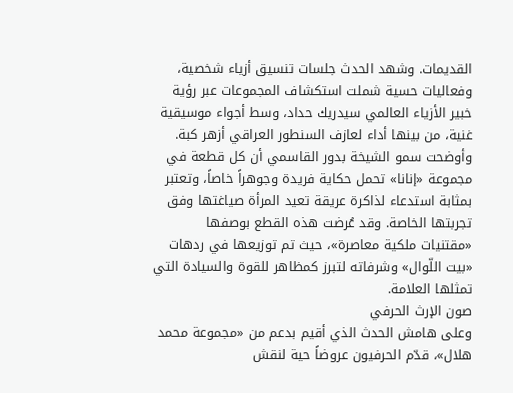القديمات. وشهد الحدث جلسات تنسيق أزياء شخصية، وفعاليات حسية شملت استكشاف المجموعات عبر رؤية خبير الأزياء العالمي سيدريك حداد، وسط أجواء موسيقية غنية، من بينها أداء لعازف السنطور العراقي أزهر كبة.
وأوضحت سمو الشيخة بدور القاسمي أن كل قطعة في مجموعة «إنانا» تحمل حكاية فريدة وجوهراً خاصاً، وتعتبر بمثابة استدعاء لذاكرة عريقة تعيد المرأة صياغتها وفق تجربتها الخاصة. وقد عُرضت هذه القطع بوصفها «مقتنيات ملكية معاصرة»، حيث تم توزيعها في ردهات «بيت اللّوال» وشرفاته لتبرز كمظاهر للقوة والسيادة التي تمثلها العلامة.
صون الإرث الحرفي
وعلى هامش الحدث الذي أقيم بدعم من «مجموعة محمد هلال»، قدّم الحرفيون عروضاً حية لنقش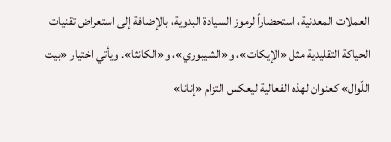العملات المعدنية، استحضاراً لرموز السيادة البدوية، بالإضافة إلى استعراض تقنيات الحياكة التقليدية مثل «الإيكات»، و«الشيبوري»، و«الكانثا». ويأتي اختيار «بيت اللّوال» كعنوان لهذه الفعالية ليعكس التزام «إنانا»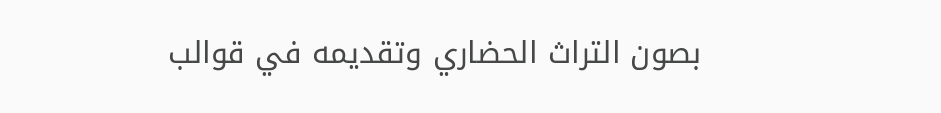بصون التراث الحضاري وتقديمه في قوالب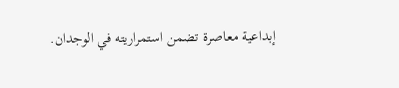إبداعية معاصرة تضمن استمراريته في الوجدان.